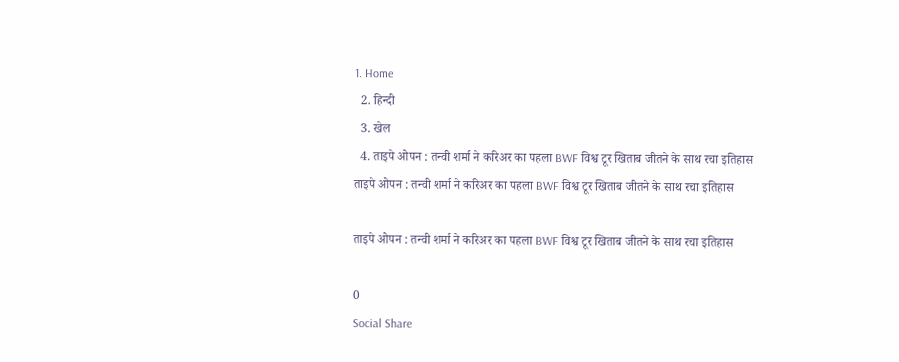1. Home
  2. हिन्दी
  3. खेल
  4. ताइपे ओपन : तन्वी शर्मा ने करिअर का पहला BWF विश्व टूर खिताब जीतने के साथ रचा इतिहास
ताइपे ओपन : तन्वी शर्मा ने करिअर का पहला BWF विश्व टूर खिताब जीतने के साथ रचा इतिहास

ताइपे ओपन : तन्वी शर्मा ने करिअर का पहला BWF विश्व टूर खिताब जीतने के साथ रचा इतिहास

0
Social Share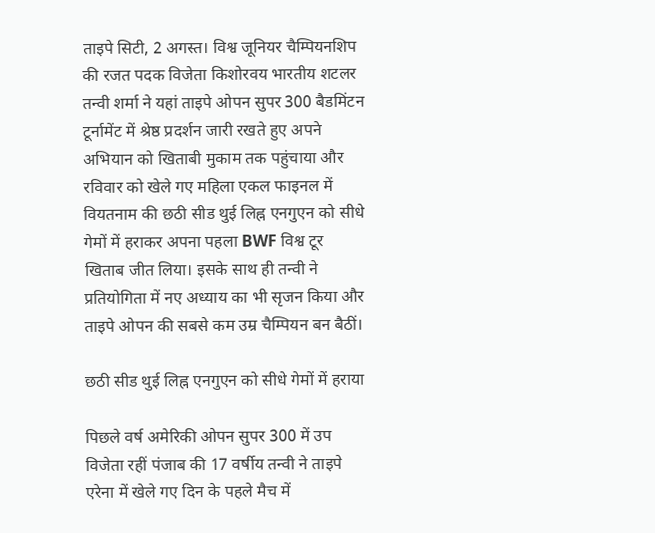ताइपे सिटी, 2 अगस्त। विश्व जूनियर चैम्पियनशिप की रजत पदक विजेता किशोरवय भारतीय शटलर तन्वी शर्मा ने यहां ताइपे ओपन सुपर 300 बैडमिंटन टूर्नामेंट में श्रेष्ठ प्रदर्शन जारी रखते हुए अपने अभियान को खिताबी मुकाम तक पहुंचाया और रविवार को खेले गए महिला एकल फाइनल में वियतनाम की छठी सीड थुई लिह्न एनगुएन को सीधे गेमों में हराकर अपना पहला BWF विश्व टूर खिताब जीत लिया। इसके साथ ही तन्वी ने प्रतियोगिता में नए अध्याय का भी सृजन किया और ताइपे ओपन की सबसे कम उम्र चैम्पियन बन बैठीं।

छठी सीड थुई लिह्न एनगुएन को सीधे गेमों में हराया

पिछले वर्ष अमेरिकी ओपन सुपर 300 में उप विजेता रहीं पंजाब की 17 वर्षीय तन्वी ने ताइपे एरेना में खेले गए दिन के पहले मैच में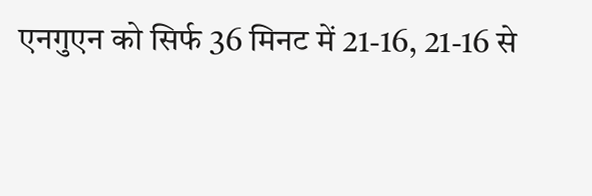एनगुएन को सिर्फ 36 मिनट में 21-16, 21-16 से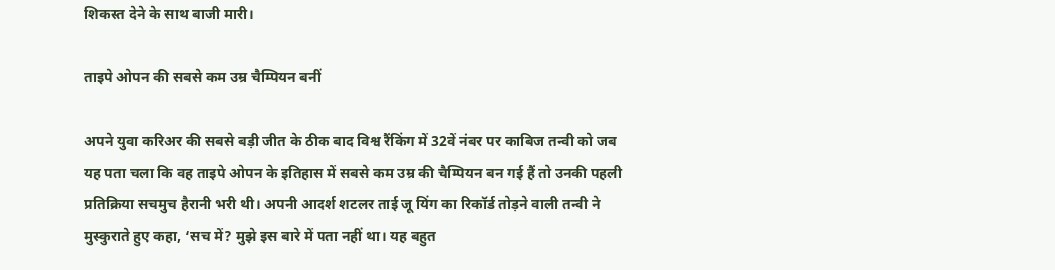शिकस्त देने के साथ बाजी मारी।

ताइपे ओपन की सबसे कम उम्र चैम्पियन बनीं

अपने युवा करिअर की सबसे बड़ी जीत के ठीक बाद विश्व रैंकिंग में 32वें नंबर पर काबिज तन्वी को जब यह पता चला कि वह ताइपे ओपन के इतिहास में सबसे कम उम्र की चैम्पियन बन गई हैं तो उनकी पहली प्रतिक्रिया सचमुच हैरानी भरी थी। अपनी आदर्श शटलर ताई जू यिंग का रिकॉर्ड तोड़ने वाली तन्वी ने मुस्कुराते हुए कहा, ‘सच में? मुझे इस बारे में पता नहीं था। यह बहुत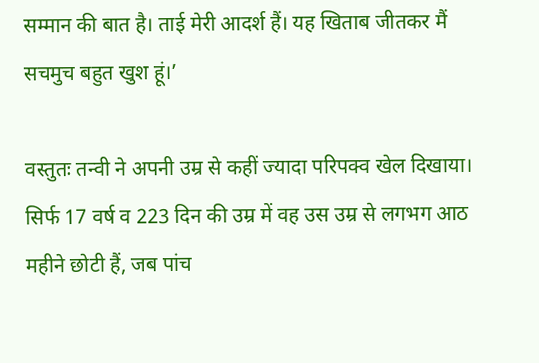सम्मान की बात है। ताई मेरी आदर्श हैं। यह खिताब जीतकर मैं सचमुच बहुत खुश हूं।’

वस्तुतः तन्वी ने अपनी उम्र से कहीं ज्यादा परिपक्व खेल दिखाया। सिर्फ 17 वर्ष व 223 दिन की उम्र में वह उस उम्र से लगभग आठ महीने छोटी हैं, जब पांच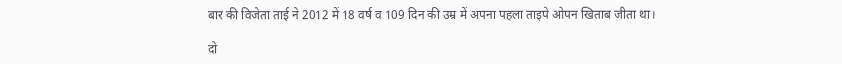बार की विजेता ताई ने 2012 में 18 वर्ष व 109 दिन की उम्र में अपना पहला ताइपे ओपन खिताब जीता था।

दो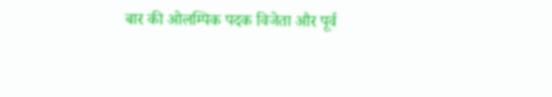बार की ओलम्पिक पदक विजेता और पूर्व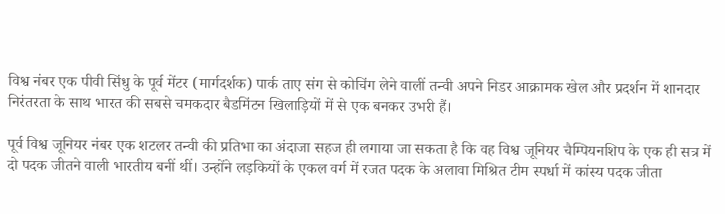विश्व नंबर एक पीवी सिंधु के पूर्व मेंटर (मार्गदर्शक) पार्क ताए संग से कोचिंग लेने वालीं तन्वी अपने निडर आक्रामक खेल और प्रदर्शन में शानदार निरंतरता के साथ भारत की सबसे चमकदार बैडमिंटन खिलाड़ियों में से एक बनकर उभरी हैं।

पूर्व विश्व जूनियर नंबर एक शटलर तन्वी की प्रतिभा का अंदाजा सहज ही लगाया जा सकता है कि वह विश्व जूनियर चैम्पियनशिप के एक ही सत्र में दो पदक जीतने वाली भारतीय बनीं थीं। उन्होंने लड़कियों के एकल वर्ग में रजत पदक के अलावा मिश्रित टीम स्पर्धा में कांस्य पदक जीता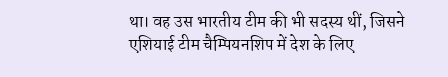था। वह उस भारतीय टीम की भी सदस्य थीं, जिसने एशियाई टीम चैम्पियनशिप में देश के लिए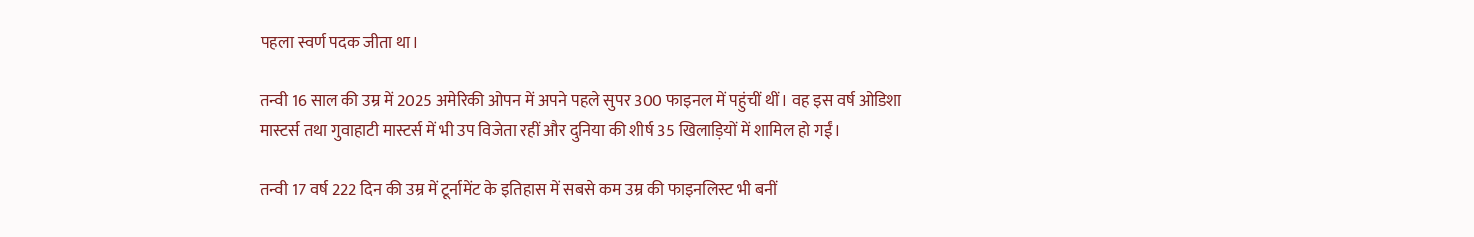पहला स्वर्ण पदक जीता था।

तन्वी 16 साल की उम्र में 2025 अमेरिकी ओपन में अपने पहले सुपर 300 फाइनल में पहुंचीं थीं। वह इस वर्ष ओडिशा मास्टर्स तथा गुवाहाटी मास्टर्स में भी उप विजेता रहीं और दुनिया की शीर्ष 35 खिलाड़ियों में शामिल हो गईं।

तन्वी 17 वर्ष 222 दिन की उम्र में टूर्नामेंट के इतिहास में सबसे कम उम्र की फाइनलिस्ट भी बनीं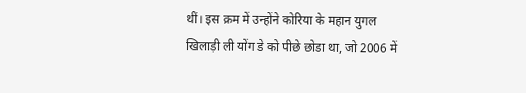थीं। इस क्रम में उन्होंने कोरिया के महान युगल खिलाड़ी ली योंग डे को पीछे छोडा था, जो 2006 में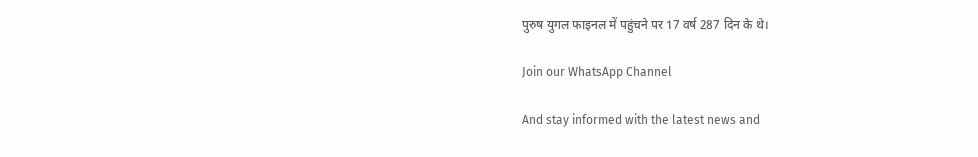पुरुष युगल फाइनल में पहुंचने पर 17 वर्ष 287 दिन के थे।

Join our WhatsApp Channel

And stay informed with the latest news and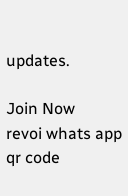updates.

Join Now
revoi whats app qr code